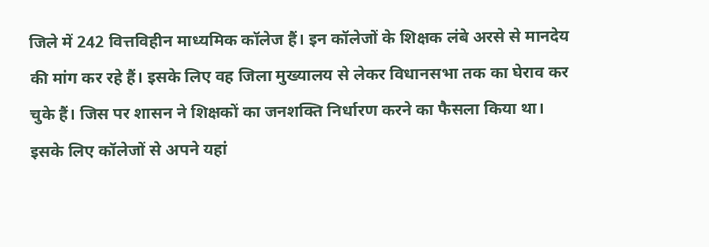जिले में 242 वित्तविहीन माध्यमिक कॉलेज हैं। इन कॉलेजों के शिक्षक लंबे अरसे से मानदेय की मांग कर रहे हैं। इसके लिए वह जिला मुख्यालय से लेकर विधानसभा तक का घेराव कर चुके हैं। जिस पर शासन ने शिक्षकों का जनशक्ति निर्धारण करने का फैसला किया था।
इसके लिए कॉलेजों से अपने यहां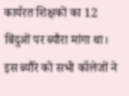कार्यरत शिक्षकों का 12 बिंदुओं पर ब्यौरा मांगा था। इस ब्यौरे को सभी कॉलेजों ने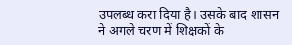उपलब्ध करा दिया है। उसके बाद शासन ने अगले चरण में शिक्षकों के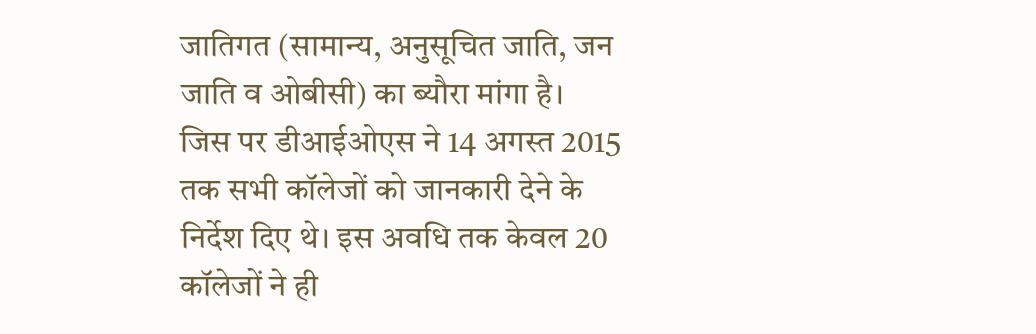जातिगत (सामान्य, अनुसूचित जाति, जन जाति व ओबीसी) का ब्यौरा मांगा है।
जिस पर डीआईओएस ने 14 अगस्त 2015 तक सभी कॉलेजों को जानकारी देने के निर्देश दिए थे। इस अवधि तक केवल 20 कॉलेजों ने ही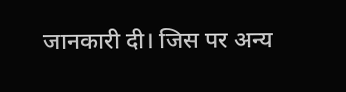जानकारी दी। जिस पर अन्य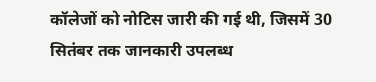कॉलेजों को नोटिस जारी की गई थी, जिसमें 30 सितंबर तक जानकारी उपलब्ध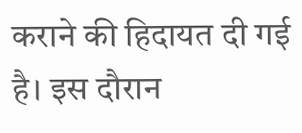कराने की हिदायत दी गई है। इस दौरान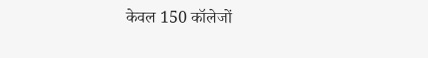केवल 150 कॉलेजों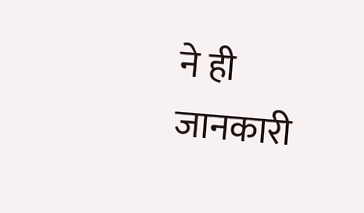ने ही जानकारी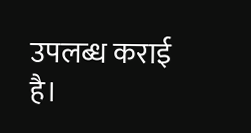उपलब्ध कराई है।